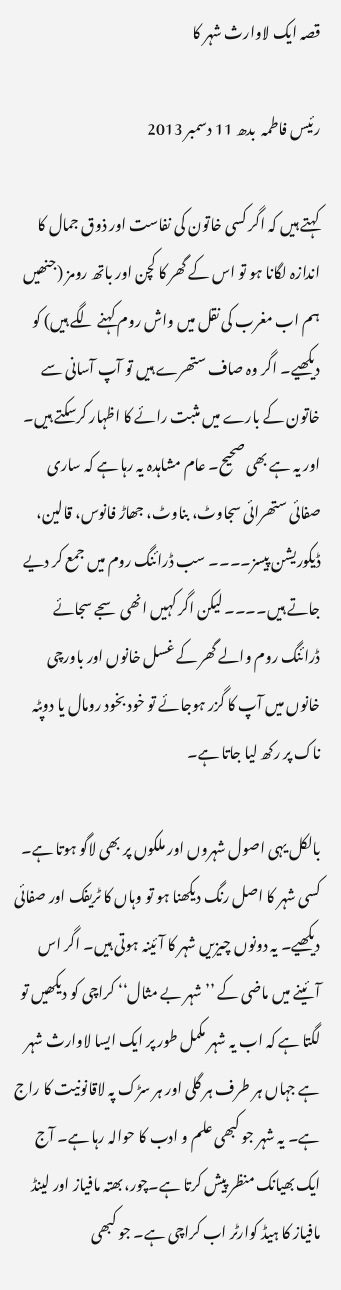قصہ ایک لاوارث شہر کا

رئیس فاطمہ  بدھ 11 دسمبر 2013

کہتے ہیں کہ اگر کسی خاتون کی نفاست اور ذوق جمال کا اندازہ لگانا ہو تو اس کے گھر کا کچن اور باتھ رومز (جنھیں ہم اب مغرب کی نقل میں واش روم کہنے لگے ہیں) کو دیکھیے۔ اگر وہ صاف ستھرے ہیں تو آپ آسانی سے خاتون کے بارے میں مثبت رائے کا اظہار کرسکتے ہیں۔ اور یہ ہے بھی صحیح۔ عام مشاہدہ یہ رہا ہے کہ ساری صفائی ستھرائی سجاوٹ، بناوٹ، جھاڑ فانوس، قالین، ڈیکوریشن پیسز۔۔۔۔ سب ڈرائنگ روم میں جمع کر دیے جاتے ہیں۔۔۔۔ لیکن اگر کہیں انھی سجے سجائے ڈرائنگ روم والے گھر کے غسل خانوں اور باورچی خانوں میں آپ کا گزر ہوجائے تو خود بخود رومال یا دوپٹہ ناک پر رکھ لیا جاتا ہے۔

بالکل یہی اصول شہروں اور ملکوں پر بھی لاگو ہوتا ہے۔ کسی شہر کا اصل رنگ دیکھنا ہو تو وہاں کا ٹریفک اور صفائی دیکھیے۔ یہ دونوں چیزیں شہر کا آئینہ ہوتی ہیں۔ اگر اس آئینے میں ماضی کے ’’شہر بے مثال‘‘ کراچی کو دیکھیں تو لگتا ہے کہ اب یہ شہر مکمل طور پر ایک ایسا لاوارث شہر ہے جہاں ہر طرف ہر گلی اور ہر سڑک پہ لاقانونیت کا راج ہے۔ یہ شہر جو کبھی علم و ادب کا حوالہ رہا ہے۔ آج ایک بھیانک منظر پیش کرتا ہے۔چور، بھتہ مافیاز اور لینڈ مافیاز کا ہیڈ کوارٹر اب کراچی ہے۔ جو کبھی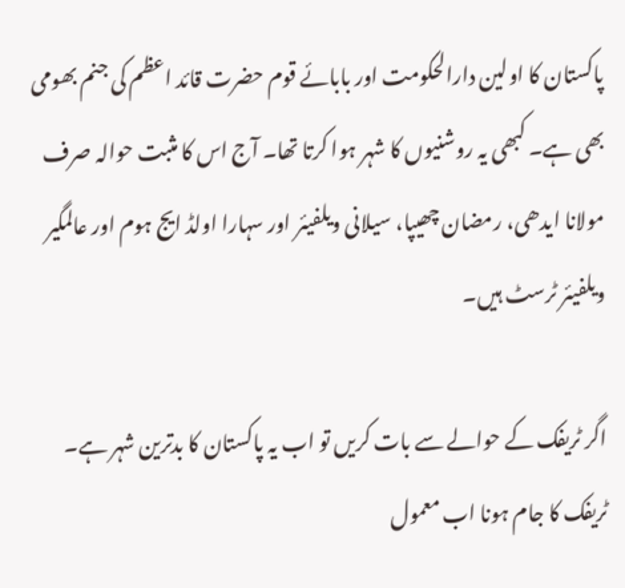پاکستان کا اولین دارالحکومت اور بابائے قوم حضرت قائد اعظم کی جنم بھومی بھی ہے۔ کبھی یہ روشنیوں کا شہر ہوا کرتا تھا۔ آج اس کا مثبت حوالہ صرف مولانا ایدھی، رمضان چھیپا، سیلانی ویلفیئر اور سہارا اولڈ ایج ہوم اور عالمگیر ویلفیئر ٹرسٹ ہیں۔

اگر ٹریفک کے حوالے سے بات کریں تو اب یہ پاکستان کا بدترین شہر ہے۔ ٹریفک کا جام ہونا اب معمول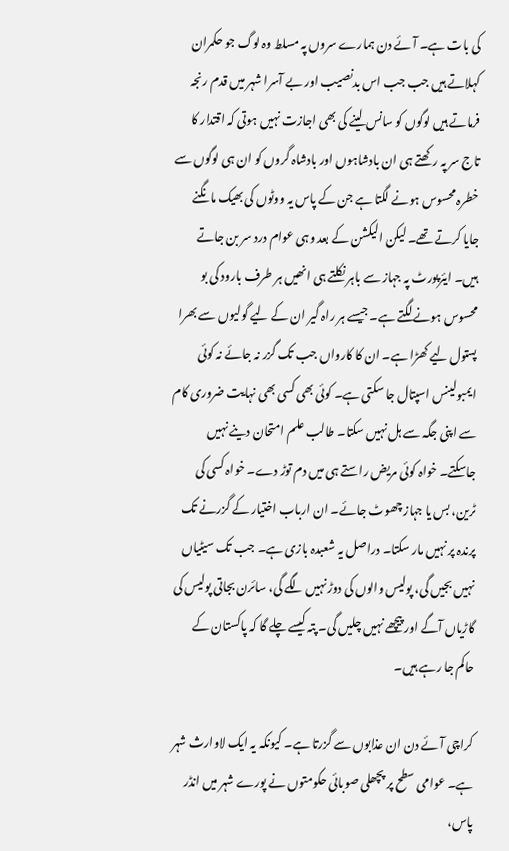کی بات ہے۔ آئے دن ہمارے سروں پہ مسلط وہ لوگ جو حکمران کہلاتے ہیں جب جب اس بدنصیب اور بے آسرا شہر میں قدم رنجہ فرماتے ہیں لوگوں کو سانس لینے کی بھی اجازت نہیں ہوتی کہ اقتدار کا تاج سر پہ رکھتے ہی ان بادشاہوں اور بادشاہ گروں کو ان ہی لوگوں سے خطرہ محسوس ہونے لگتا ہے جن کے پاس یہ ووٹوں کی بھیک مانگنے جایا کرتے تھے۔ لیکن الیکشن کے بعد وہی عوام درد سر بن جاتے ہیں۔ ایئرپورٹ پہ جہاز سے باہر نکلتے ہی انھیں ہر طرف بارود کی بو محسوس ہونے لگتے ہے۔ جیسے ہر راہ گیر ان کے لیے گولیوں سے بھرا پستول لیے کھڑا ہے۔ ان کا کارواں جب تک گزر نہ جائے نہ کوئی ایمبولینس اسپتال جا سکتی ہے۔ کوئی بھی کسی بھی نہایت ضروری کام سے اپنی جگہ سے ہل نہیں سکتا۔ طالب علم امتحان دینے نہیں جاسکتے۔ خواہ کوئی مریض راستے ہی میں دم توڑ دے۔ خواہ کسی کی ٹرین، بس یا جہاز چھوٹ جائے۔ ان ارباب اختیار کے گزرنے تک پرندہ پر نہیں مار سکتا۔ دراصل یہ شعبدہ بازی ہے۔ جب تک سیٹیاں نہیں بجیں گی، پولیس والوں کی دوڑ نہیں لگے گی، سائرن بجاتی پولیس کی گاڑیاں آگے اور پیچھے نہیں چلیں گی۔ پتہ کیسے چلے گا کہ پاکستان کے حاکم جا رہے ہیں۔

کراچی آئے دن ان عذابوں سے گزرتا ہے۔ کیونکہ یہ ایک لاوارث شہر ہے۔ عوامی سطح پر پچھلی صوبائی حکومتوں نے پورے شہر میں انڈر پاس،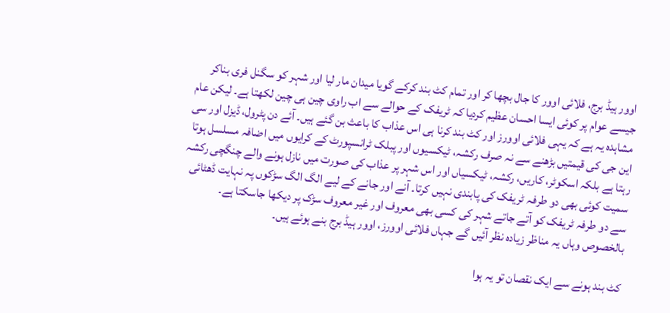اوور ہیڈ برج، فلائی اوور کا جال بچھا کر اور تمام کٹ بند کرکے گویا میدان مار لیا اور شہر کو سگنل فری بناکر جیسے عوام پر کوئی ایسا احسان عظیم کردیا کہ ٹریفک کے حوالے سے اب راوی چین ہی چین لکھتا ہے۔ لیکن عام مشاہدہ یہ ہے کہ یہی فلائی اوورز اور کٹ بند کرنا ہی اس عذاب کا باعث بن گئے ہیں۔ آئے دن پٹرول، ڈیزل اور سی این جی کی قیمتیں بڑھنے سے نہ صرف رکشہ، ٹیکسیوں اور پبلک ٹرانسپورٹ کے کرایوں میں اضافہ مسلسل ہوتا رہتا ہے بلکہ اسکوٹر، کاریں، رکشہ، ٹیکسیاں اور اس شہر پر عذاب کی صورت میں نازل ہونے والے چنگچی رکشہ سمیت کوئی بھی دو طرفہ ٹریفک کی پابندی نہیں کرتا۔ آنے اور جانے کے لیے الگ الگ سڑکوں پہ نہایت ڈھٹائی سے دو طرفہ ٹریفک کو آتے جاتے شہر کی کسی بھی معروف اور غیر معروف سڑک پر دیکھا جاسکتا ہے۔ بالخصوص وہاں یہ مناظر زیادہ نظر آئیں گے جہاں فلائی اوورز، اوور ہیڈ برج بنے ہوئے ہیں۔

کٹ بند ہونے سے ایک نقصان تو یہ ہوا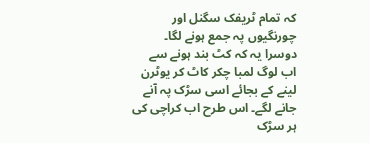کہ تمام ٹریفک سگنل اور چورنگیوں پہ جمع ہونے لگا۔ دوسرا یہ کہ کٹ بند ہونے سے اب لوگ لمبا چکر کاٹ کر یوٹرن لینے کے بجائے اسی سڑک پہ آنے جانے لگے۔ اس طرح اب کراچی کی ہر سڑک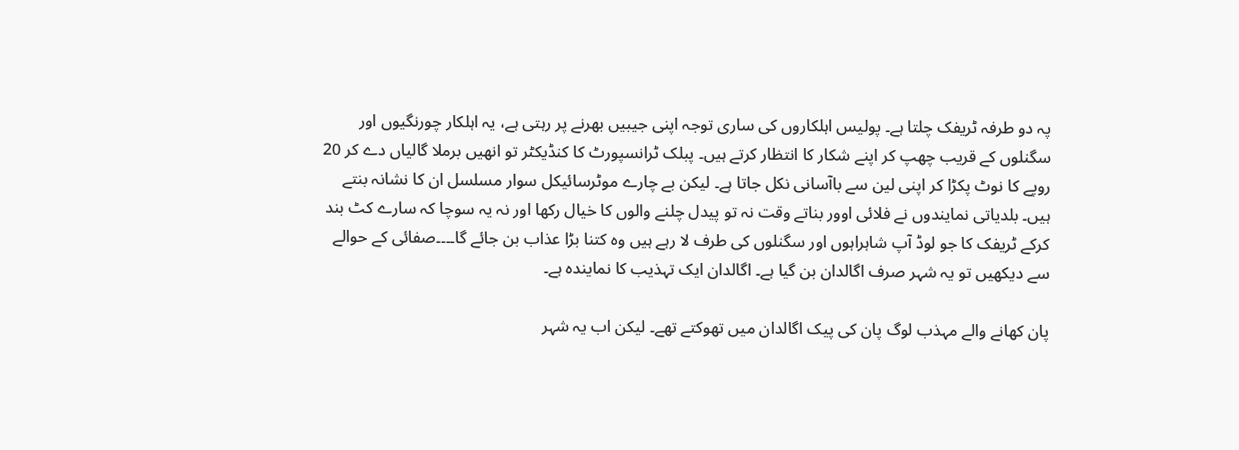پہ دو طرفہ ٹریفک چلتا ہے۔ پولیس اہلکاروں کی ساری توجہ اپنی جیبیں بھرنے پر رہتی ہے، یہ اہلکار چورنگیوں اور سگنلوں کے قریب چھپ کر اپنے شکار کا انتظار کرتے ہیں۔ پبلک ٹرانسپورٹ کا کنڈیکٹر تو انھیں برملا گالیاں دے کر 20 روپے کا نوٹ پکڑا کر اپنی لین سے باآسانی نکل جاتا ہے۔ لیکن بے چارے موٹرسائیکل سوار مسلسل ان کا نشانہ بنتے ہیں۔ بلدیاتی نمایندوں نے فلائی اوور بناتے وقت نہ تو پیدل چلنے والوں کا خیال رکھا اور نہ یہ سوچا کہ سارے کٹ بند کرکے ٹریفک کا جو لوڈ آپ شاہراہوں اور سگنلوں کی طرف لا رہے ہیں وہ کتنا بڑا عذاب بن جائے گا۔۔۔۔صفائی کے حوالے سے دیکھیں تو یہ شہر صرف اگالدان بن گیا ہے۔ اگالدان ایک تہذیب کا نمایندہ ہے۔

پان کھانے والے مہذب لوگ پان کی پیک اگالدان میں تھوکتے تھے۔ لیکن اب یہ شہر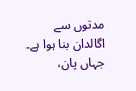مدتوں سے اگالدان بنا ہوا ہے۔ جہاں پان،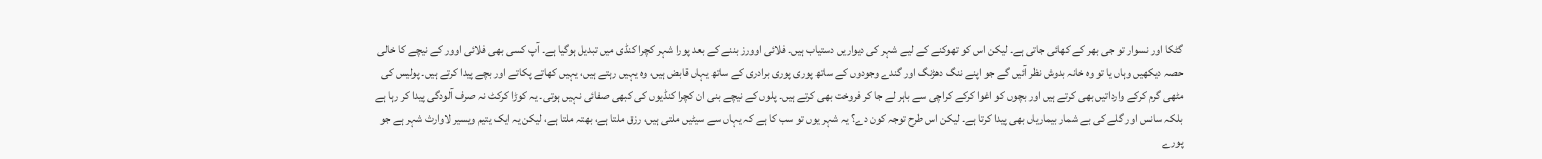گٹکا اور نسوار تو جی بھر کے کھائی جاتی ہے۔ لیکن اس کو تھوکنے کے لیے شہر کی دیواریں دستیاب ہیں۔ فلائی اوورز بننے کے بعد پورا شہر کچرا کنڈی میں تبدیل ہوگیا ہے۔ آپ کسی بھی فلائی اوور کے نیچے کا خالی حصہ دیکھیں وہاں یا تو وہ خانہ بدوش نظر آئیں گے جو اپنے ننگ دھڑنگ اور گندے وجودوں کے ساتھ پوری پوری برادری کے ساتھ یہاں قابض ہیں، وہ یہیں رہتے ہیں، یہیں کھاتے پکاتے اور بچے پیدا کرتے ہیں۔ پولیس کی مٹھی گرم کرکے وارداتیں بھی کرتے ہیں اور بچوں کو اغوا کرکے کراچی سے باہر لے جا کر فروخت بھی کرتے ہیں۔ پلوں کے نیچے بنی ان کچرا کنڈیوں کی کبھی صفائی نہیں ہوتی۔ یہ کوڑا کرکٹ نہ صرف آلودگی پیدا کر رہا ہے بلکہ سانس اور گلے کی بے شمار بیماریاں بھی پیدا کرتا ہے۔ لیکن اس طرح توجہ کون دے؟ یہ شہر یوں تو سب کا ہے کہ یہاں سے سیٹیں ملتی ہیں، رزق ملتا ہے، بھتہ ملتا ہے، لیکن یہ ایک یتیم ویسیر لاوارث شہر ہے جو پورے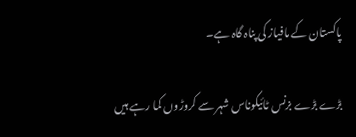پاکستان کے مافیاز کی پناہ گاہ ہے۔

بڑے بڑے بزنس ٹائیکوناس شہر سے کروڑوں کما رہے ہیں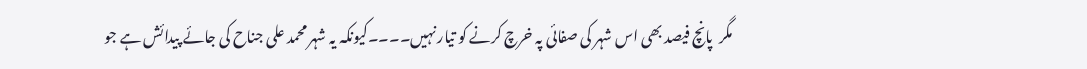مگر  پانچ فیصد بھی اس شہر کی صفائی پہ خرچ کرنے کو تیار نہیں۔۔۔۔کیونکہ یہ شہر محمد علی جناح کی جائے پیدائش ہے جو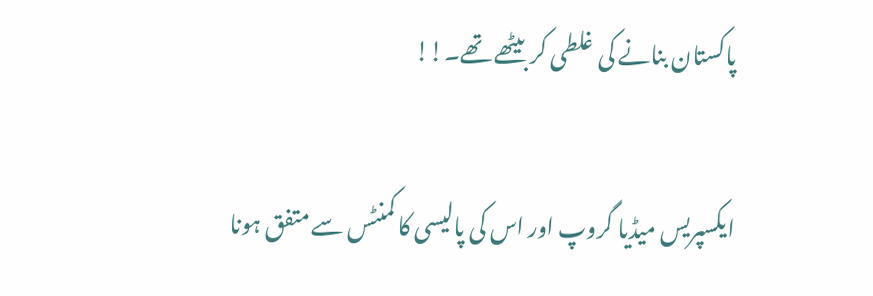پاکستان بنانے کی غلطی کر بیٹھے تھے۔!!

ایکسپریس میڈیا گروپ اور اس کی پالیسی کا کمنٹس سے متفق ہونا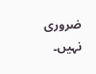ضروری نہیں۔